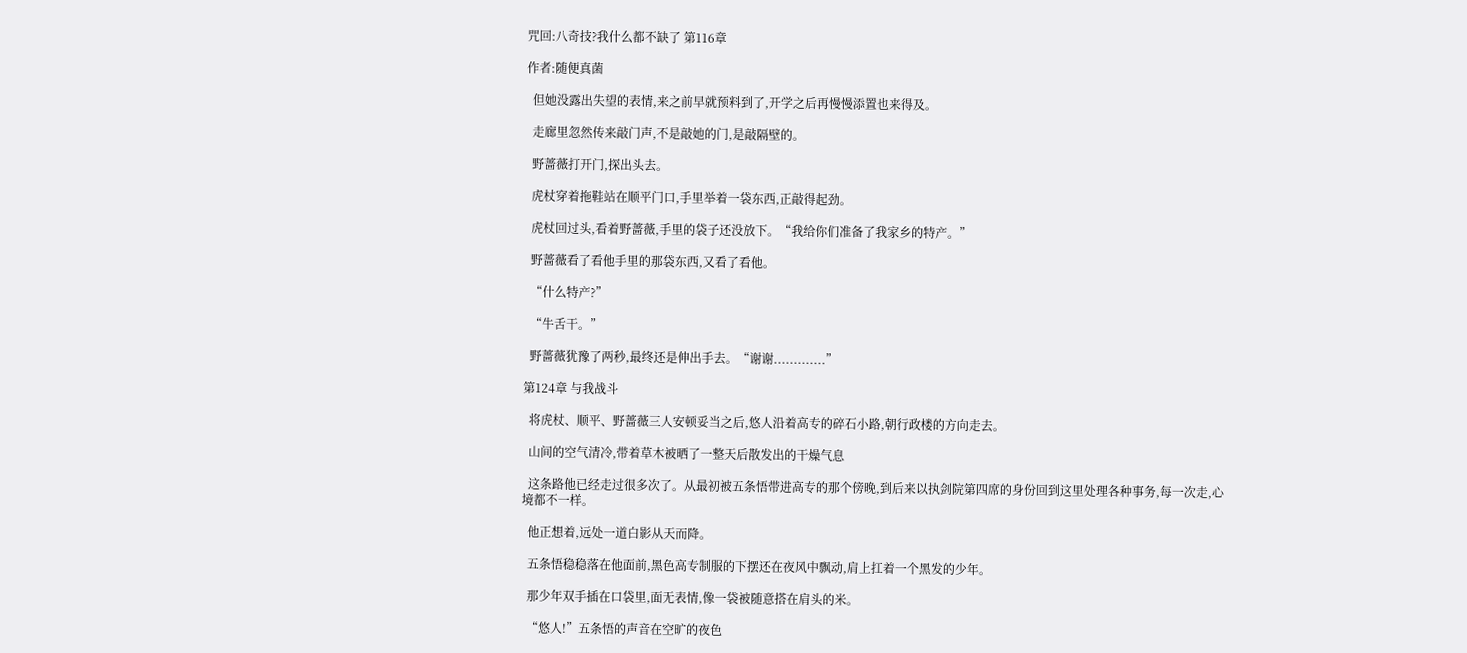咒回:八奇技?我什么都不缺了 第116章

作者:随便真菌

  但她没露出失望的表情,来之前早就预料到了,开学之后再慢慢添置也来得及。

  走廊里忽然传来敲门声,不是敲她的门,是敲隔壁的。

  野蔷薇打开门,探出头去。

  虎杖穿着拖鞋站在顺平门口,手里举着一袋东西,正敲得起劲。

  虎杖回过头,看着野蔷薇,手里的袋子还没放下。“我给你们准备了我家乡的特产。”

  野蔷薇看了看他手里的那袋东西,又看了看他。

  “什么特产?”

  “牛舌干。”

  野蔷薇犹豫了两秒,最终还是伸出手去。“谢谢.............”

第124章 与我战斗

  将虎杖、顺平、野蔷薇三人安顿妥当之后,悠人沿着高专的碎石小路,朝行政楼的方向走去。

  山间的空气清冷,带着草木被晒了一整天后散发出的干燥气息

  这条路他已经走过很多次了。从最初被五条悟带进高专的那个傍晚,到后来以执剑院第四席的身份回到这里处理各种事务,每一次走,心境都不一样。

  他正想着,远处一道白影从天而降。

  五条悟稳稳落在他面前,黑色高专制服的下摆还在夜风中飘动,肩上扛着一个黑发的少年。

  那少年双手插在口袋里,面无表情,像一袋被随意搭在肩头的米。

  “悠人!”五条悟的声音在空旷的夜色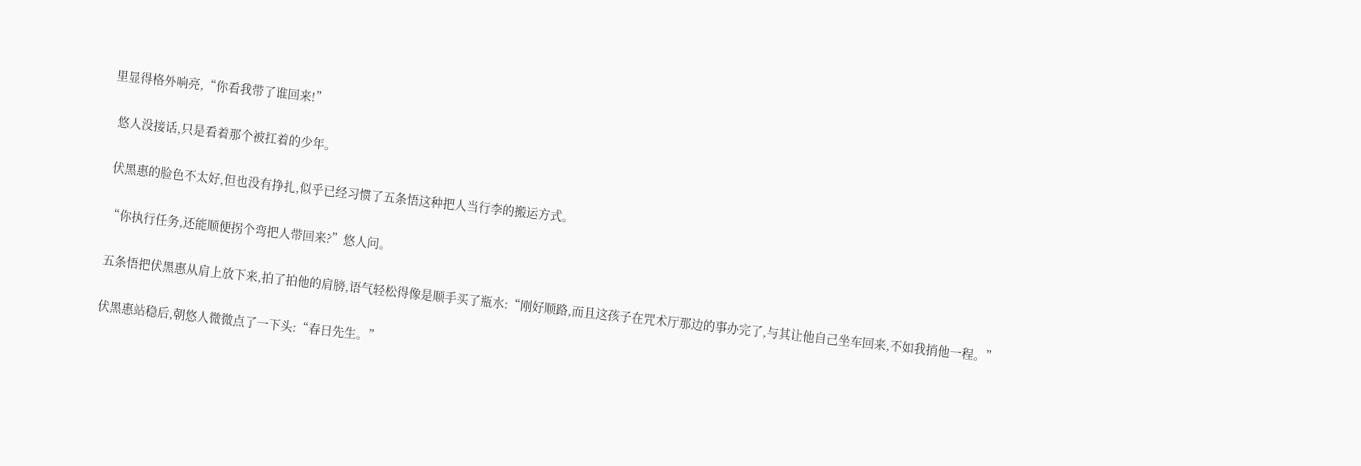里显得格外响亮,“你看我带了谁回来!”

  悠人没接话,只是看着那个被扛着的少年。

  伏黑惠的脸色不太好,但也没有挣扎,似乎已经习惯了五条悟这种把人当行李的搬运方式。

  “你执行任务,还能顺便拐个弯把人带回来?”悠人问。

  五条悟把伏黑惠从肩上放下来,拍了拍他的肩膀,语气轻松得像是顺手买了瓶水:“刚好顺路,而且这孩子在咒术厅那边的事办完了,与其让他自己坐车回来,不如我捎他一程。”

  伏黑惠站稳后,朝悠人微微点了一下头:“春日先生。”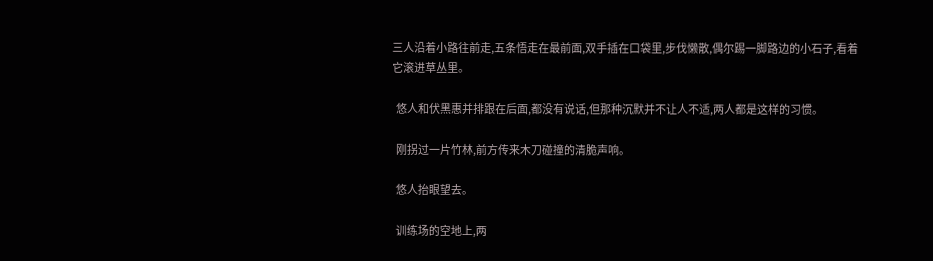三人沿着小路往前走,五条悟走在最前面,双手插在口袋里,步伐懒散,偶尔踢一脚路边的小石子,看着它滚进草丛里。

  悠人和伏黑惠并排跟在后面,都没有说话,但那种沉默并不让人不适,两人都是这样的习惯。

  刚拐过一片竹林,前方传来木刀碰撞的清脆声响。

  悠人抬眼望去。

  训练场的空地上,两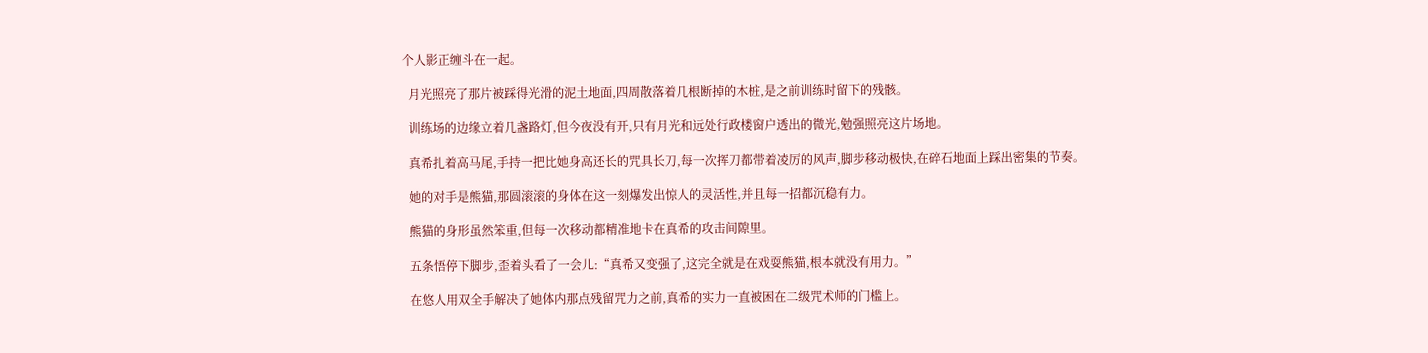个人影正缠斗在一起。

  月光照亮了那片被踩得光滑的泥土地面,四周散落着几根断掉的木桩,是之前训练时留下的残骸。

  训练场的边缘立着几盏路灯,但今夜没有开,只有月光和远处行政楼窗户透出的微光,勉强照亮这片场地。

  真希扎着高马尾,手持一把比她身高还长的咒具长刀,每一次挥刀都带着凌厉的风声,脚步移动极快,在碎石地面上踩出密集的节奏。

  她的对手是熊猫,那圆滚滚的身体在这一刻爆发出惊人的灵活性,并且每一招都沉稳有力。

  熊猫的身形虽然笨重,但每一次移动都精准地卡在真希的攻击间隙里。

  五条悟停下脚步,歪着头看了一会儿:“真希又变强了,这完全就是在戏耍熊猫,根本就没有用力。”

  在悠人用双全手解决了她体内那点残留咒力之前,真希的实力一直被困在二级咒术师的门槛上。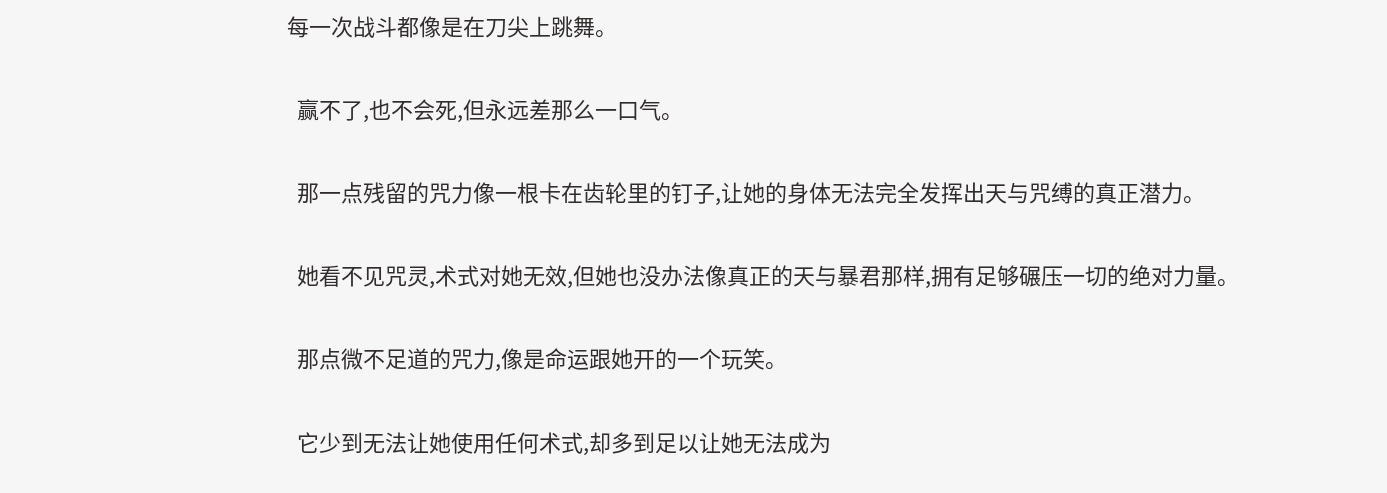每一次战斗都像是在刀尖上跳舞。

  赢不了,也不会死,但永远差那么一口气。

  那一点残留的咒力像一根卡在齿轮里的钉子,让她的身体无法完全发挥出天与咒缚的真正潜力。

  她看不见咒灵,术式对她无效,但她也没办法像真正的天与暴君那样,拥有足够碾压一切的绝对力量。

  那点微不足道的咒力,像是命运跟她开的一个玩笑。

  它少到无法让她使用任何术式,却多到足以让她无法成为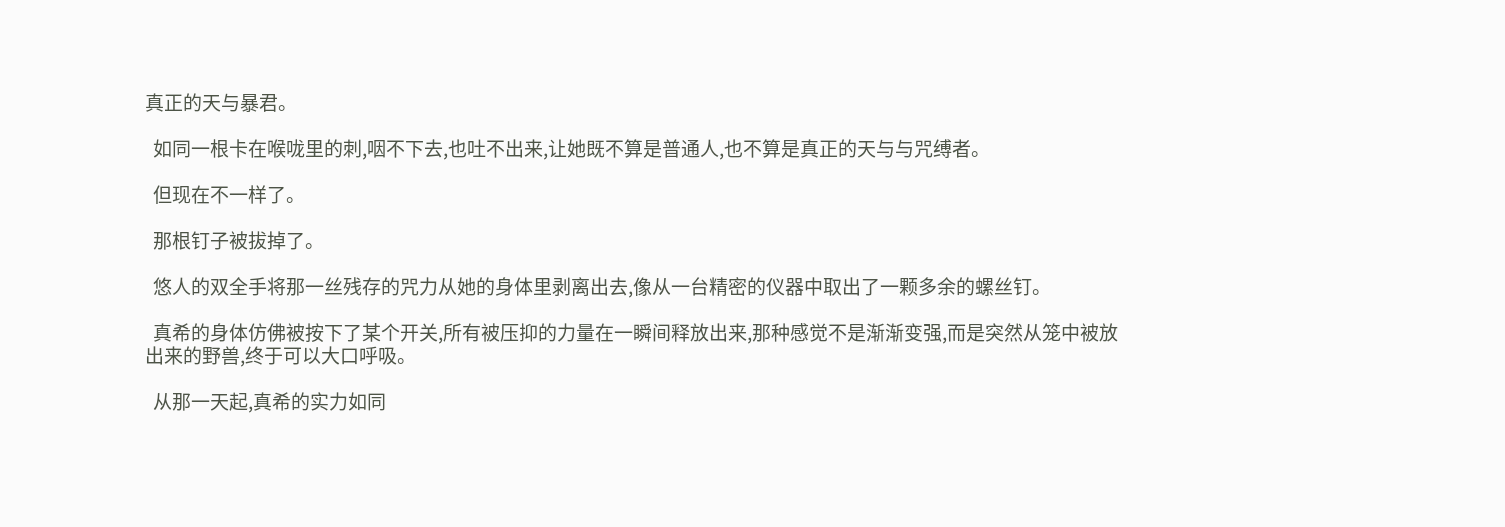真正的天与暴君。

  如同一根卡在喉咙里的刺,咽不下去,也吐不出来,让她既不算是普通人,也不算是真正的天与与咒缚者。

  但现在不一样了。

  那根钉子被拔掉了。

  悠人的双全手将那一丝残存的咒力从她的身体里剥离出去,像从一台精密的仪器中取出了一颗多余的螺丝钉。

  真希的身体仿佛被按下了某个开关,所有被压抑的力量在一瞬间释放出来,那种感觉不是渐渐变强,而是突然从笼中被放出来的野兽,终于可以大口呼吸。

  从那一天起,真希的实力如同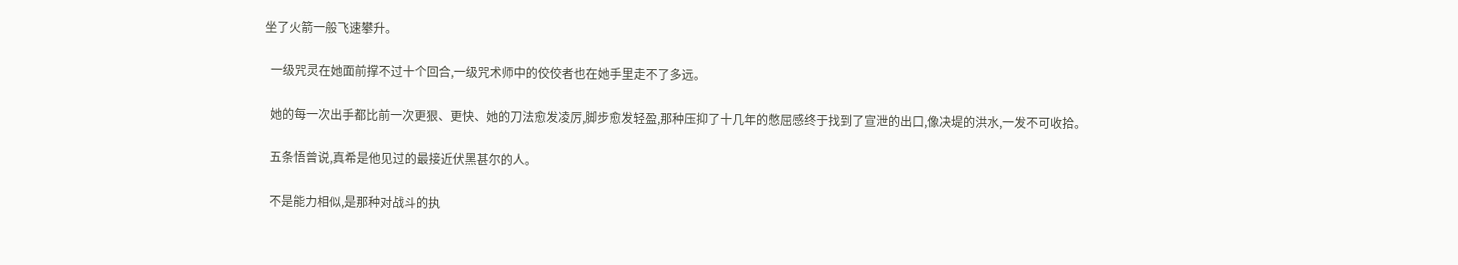坐了火箭一般飞速攀升。

  一级咒灵在她面前撑不过十个回合,一级咒术师中的佼佼者也在她手里走不了多远。

  她的每一次出手都比前一次更狠、更快、她的刀法愈发凌厉,脚步愈发轻盈,那种压抑了十几年的憋屈感终于找到了宣泄的出口,像决堤的洪水,一发不可收拾。

  五条悟曾说,真希是他见过的最接近伏黑甚尔的人。

  不是能力相似,是那种对战斗的执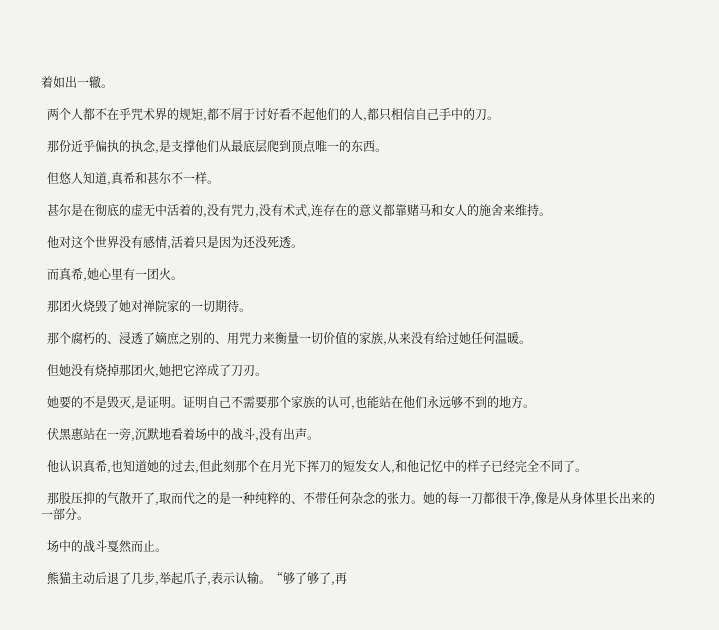着如出一辙。

  两个人都不在乎咒术界的规矩,都不屑于讨好看不起他们的人,都只相信自己手中的刀。

  那份近乎偏执的执念,是支撑他们从最底层爬到顶点唯一的东西。

  但悠人知道,真希和甚尔不一样。

  甚尔是在彻底的虚无中活着的,没有咒力,没有术式,连存在的意义都靠赌马和女人的施舍来维持。

  他对这个世界没有感情,活着只是因为还没死透。

  而真希,她心里有一团火。

  那团火烧毁了她对禅院家的一切期待。

  那个腐朽的、浸透了嫡庶之别的、用咒力来衡量一切价值的家族,从来没有给过她任何温暖。

  但她没有烧掉那团火,她把它淬成了刀刃。

  她要的不是毁灭,是证明。证明自己不需要那个家族的认可,也能站在他们永远够不到的地方。

  伏黑惠站在一旁,沉默地看着场中的战斗,没有出声。

  他认识真希,也知道她的过去,但此刻那个在月光下挥刀的短发女人,和他记忆中的样子已经完全不同了。

  那股压抑的气散开了,取而代之的是一种纯粹的、不带任何杂念的张力。她的每一刀都很干净,像是从身体里长出来的一部分。

  场中的战斗戛然而止。

  熊猫主动后退了几步,举起爪子,表示认输。“够了够了,再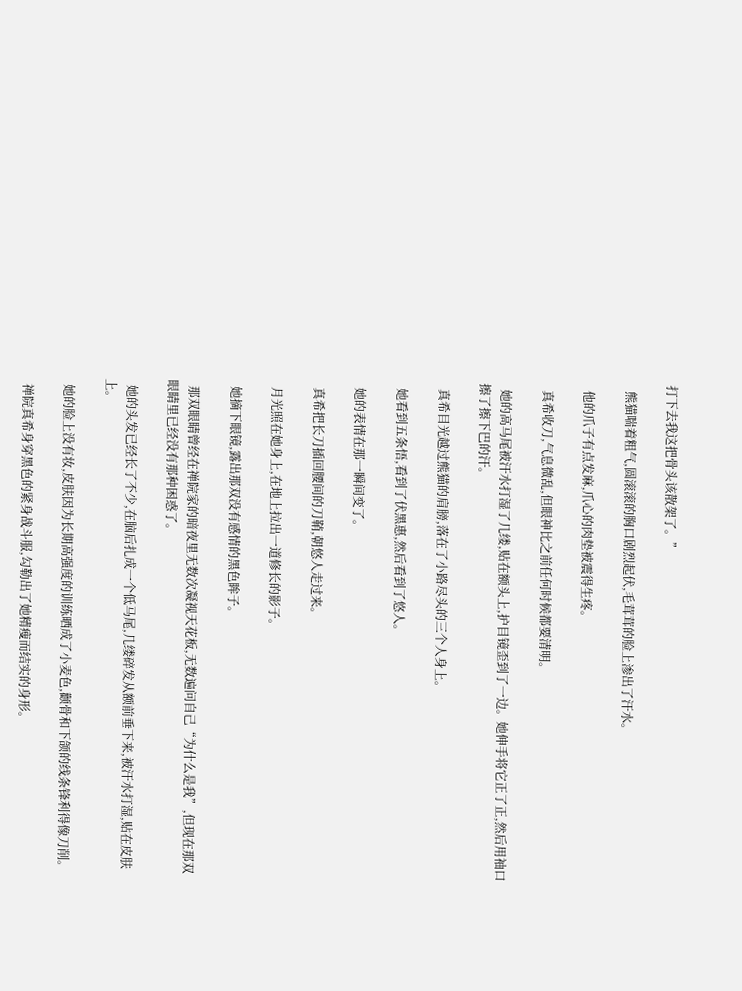打下去我这把骨头该散架了。”

  熊猫喘着粗气,圆滚滚的胸口剧烈起伏,毛茸茸的脸上渗出了汗水。

  他的爪子有点发麻,爪心的肉垫被震得生疼。

  真希收刀,气息微乱,但眼神比之前任何时候都要清明。

  她的高马尾被汗水打湿了几缕,贴在额头上,护目镜歪到了一边。她伸手将它正了正,然后用袖口擦了擦下巴的汗。

  真希目光越过熊猫的肩膀,落在了小路尽头的三个人身上。

  她看到五条悟,看到了伏黑惠,然后看到了悠人。

  她的表情在那一瞬间变了。

  真希把长刀插回腰间的刀鞘,朝悠人走过来。

  月光照在她身上,在地上拉出一道修长的影子。

  她摘下眼镜,露出那双没有感情的黑色眸子。

  那双眼睛曾经在禅院家的暗夜里无数次凝视天花板,无数遍问自己“为什么是我”,但现在那双眼睛里已经没有那种困惑了。

  她的头发已经长了不少,在脑后扎成一个低马尾,几缕碎发从额前垂下来,被汗水打湿,贴在皮肤上。

  她的脸上没有妆,皮肤因为长期高强度的训练晒成了小麦色,颧骨和下颌的线条锋利得像刀削。

  禅院真希身穿黑色的紧身战斗服,勾勒出了她精瘦而结实的身形。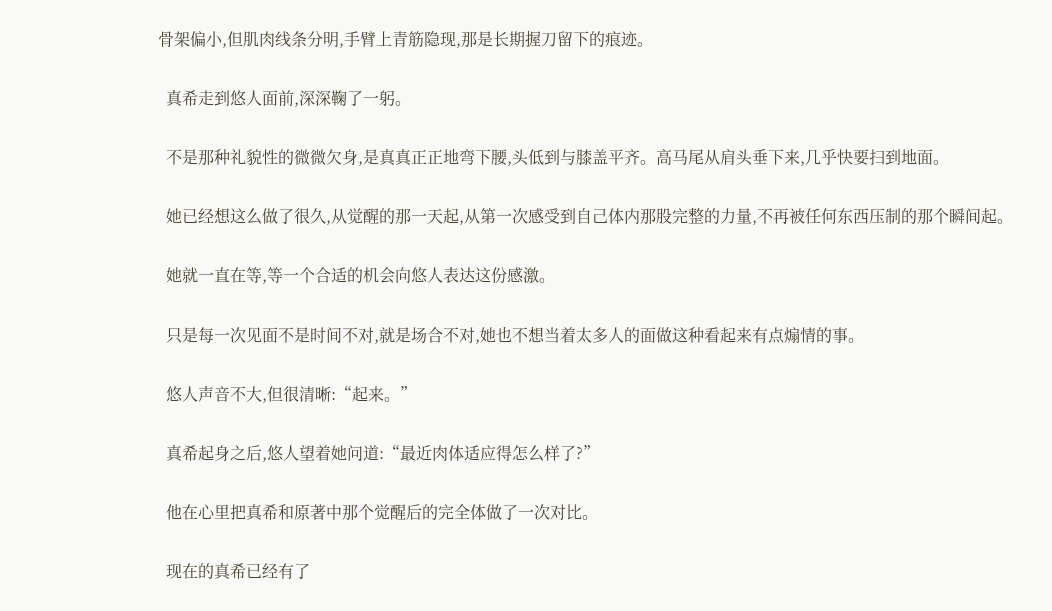骨架偏小,但肌肉线条分明,手臂上青筋隐现,那是长期握刀留下的痕迹。

  真希走到悠人面前,深深鞠了一躬。

  不是那种礼貌性的微微欠身,是真真正正地弯下腰,头低到与膝盖平齐。高马尾从肩头垂下来,几乎快要扫到地面。

  她已经想这么做了很久,从觉醒的那一天起,从第一次感受到自己体内那股完整的力量,不再被任何东西压制的那个瞬间起。

  她就一直在等,等一个合适的机会向悠人表达这份感激。

  只是每一次见面不是时间不对,就是场合不对,她也不想当着太多人的面做这种看起来有点煽情的事。

  悠人声音不大,但很清晰:“起来。”

  真希起身之后,悠人望着她问道:“最近肉体适应得怎么样了?”

  他在心里把真希和原著中那个觉醒后的完全体做了一次对比。

  现在的真希已经有了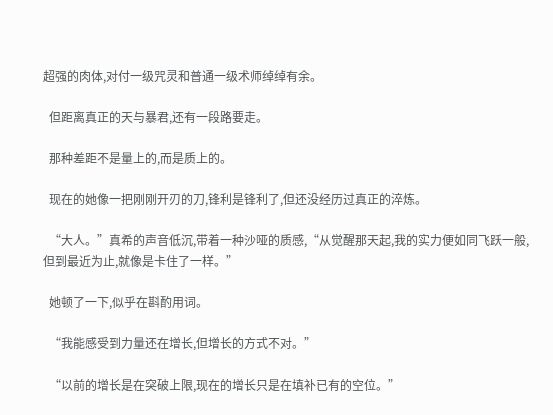超强的肉体,对付一级咒灵和普通一级术师绰绰有余。

  但距离真正的天与暴君,还有一段路要走。

  那种差距不是量上的,而是质上的。

  现在的她像一把刚刚开刃的刀,锋利是锋利了,但还没经历过真正的淬炼。

  “大人。”真希的声音低沉,带着一种沙哑的质感,“从觉醒那天起,我的实力便如同飞跃一般,但到最近为止,就像是卡住了一样。”

  她顿了一下,似乎在斟酌用词。

  “我能感受到力量还在增长,但增长的方式不对。”

  “以前的增长是在突破上限,现在的增长只是在填补已有的空位。”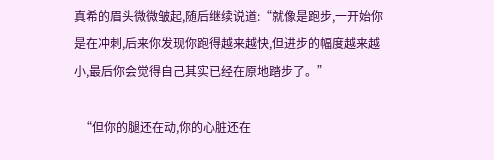真希的眉头微微皱起,随后继续说道:“就像是跑步,一开始你是在冲刺,后来你发现你跑得越来越快,但进步的幅度越来越小,最后你会觉得自己其实已经在原地踏步了。”

  “但你的腿还在动,你的心脏还在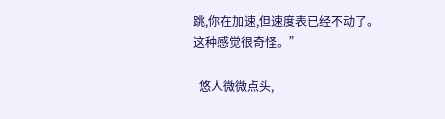跳,你在加速,但速度表已经不动了。这种感觉很奇怪。”

  悠人微微点头,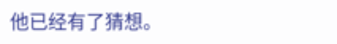他已经有了猜想。